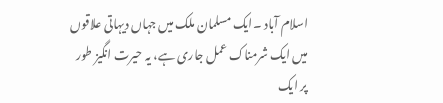اسلام آباد ۔ایک مسلمان ملک میں جہاں دیہاتی علاقوں میں ایک شرمناک عمل جاری ہے، یہ حیرت انگیز طور پر ایک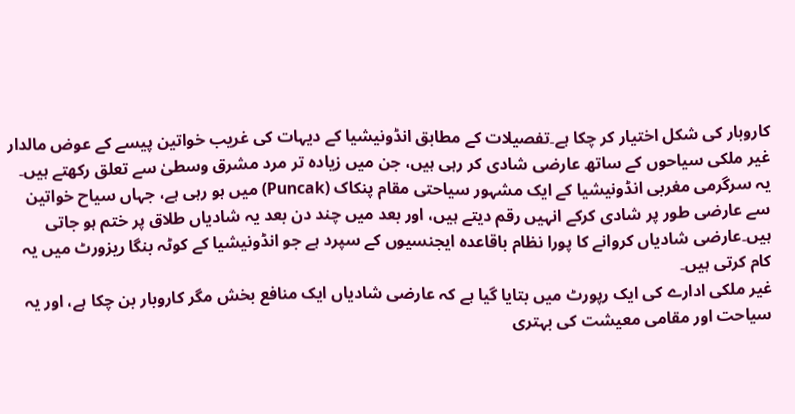کاروبار کی شکل اختیار کر چکا ہے۔تفصیلات کے مطابق انڈونیشیا کے دیہات کی غریب خواتین پیسے کے عوض مالدار غیر ملکی سیاحوں کے ساتھ عارضی شادی کر رہی ہیں، جن میں زیادہ تر مرد مشرق وسطیٰ سے تعلق رکھتے ہیں۔
یہ سرگرمی مغربی انڈونیشیا کے ایک مشہور سیاحتی مقام پنکاک (Puncak) میں ہو رہی ہے، جہاں سیاح خواتین سے عارضی طور پر شادی کرکے انہیں رقم دیتے ہیں، اور بعد میں چند دن بعد یہ شادیاں طلاق پر ختم ہو جاتی ہیں۔عارضی شادیاں کروانے کا پورا نظام باقاعدہ ایجنسیوں کے سپرد ہے جو انڈونیشیا کے کوٹہ بنگا ریزورٹ میں یہ کام کرتی ہیں۔
غیر ملکی ادارے کی ایک رپورٹ میں بتایا گیا ہے کہ عارضی شادیاں ایک منافع بخش مگر کاروبار بن چکا ہے، اور یہ سیاحت اور مقامی معیشت کی بہتری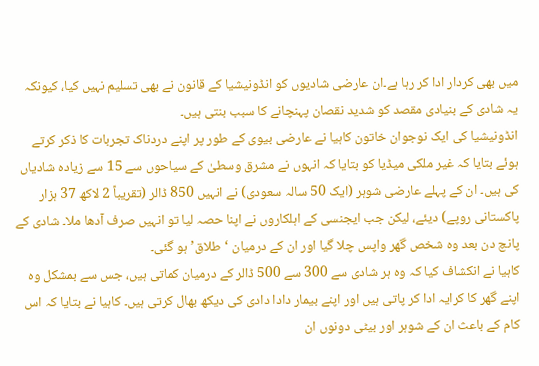میں بھی کردار ادا کر رہا ہے۔ان عارضی شادیوں کو انڈونیشیا کے قانون نے بھی تسلیم نہیں کیا، کیونکہ یہ شادی کے بنیادی مقصد کو شدید نقصان پہنچانے کا سبب بنتی ہیں۔
انڈونیشیا کی ایک نوجوان خاتون کاہیا نے عارضی بیوی کے طور پر اپنے دردناک تجربات کا ذکر کرتے ہوئے بتایا کہ غیر ملکی میڈیا کو بتایا کہ انہوں نے مشرق وسطیٰ کے سیاحوں سے 15 سے زیادہ شادیاں کی ہیں۔ ان کے پہلے عارضی شوہر (ایک 50 سالہ سعودی) نے انہیں 850 ڈالر (تقریباً 2 لاکھ 37 ہزار پاکستانی روپے) دیئے، لیکن جب ایجنسی کے اہلکاروں نے اپنا حصہ لیا تو انہیں صرف آدھا ملا۔ شادی کے پانچ دن بعد وہ شخص گھر واپس چلا گیا اور ان کے درمیان ‘طلاق’ ہو گئی۔
کاہیا نے انکشاف کیا کہ وہ ہر شادی سے 300 سے 500 ڈالر کے درمیان کماتی ہیں، جس سے بمشکل وہ اپنے گھر کا کرایہ ادا کر پاتی ہیں اور اپنے بیمار دادا دادی کی دیکھ بھال کرتی ہیں۔ کاہیا نے بتایا کہ اس کام کے باعث ان کے شوہر اور بیٹی دونوں ان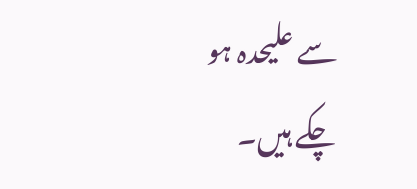سے علیحدہ ہو چکے ہیں۔